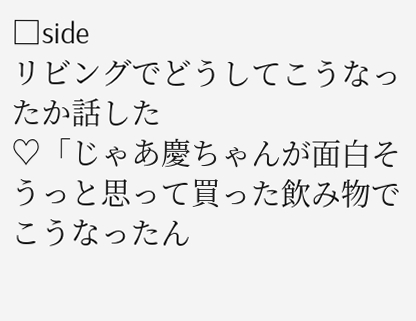□side
リビングでどうしてこうなったか話した
♡「じゃあ慶ちゃんが面白そうっと思って買った飲み物でこうなったん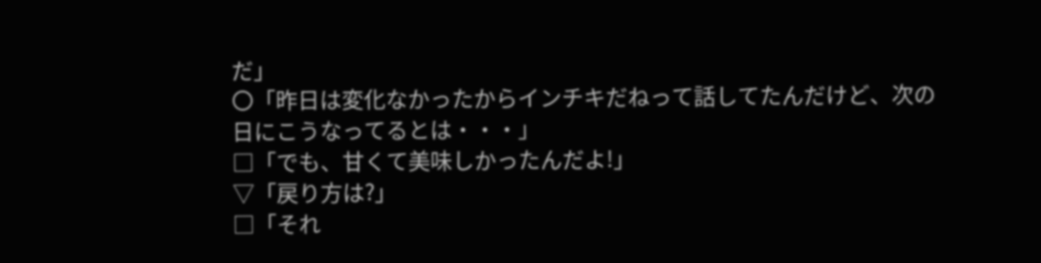だ」
〇「昨日は変化なかったからインチキだねって話してたんだけど、次の日にこうなってるとは・・・」
□「でも、甘くて美味しかったんだよ!」
▽「戻り方は?」
□「それ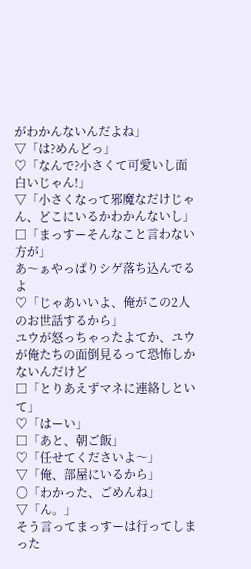がわかんないんだよね」
▽「は?めんどっ」
♡「なんで?小さくて可愛いし面白いじゃん!」
▽「小さくなって邪魔なだけじゃん、どこにいるかわかんないし」
□「まっすーそんなこと言わない方が」
あ〜ぁやっぱりシゲ落ち込んでるよ
♡「じゃあいいよ、俺がこの2人のお世話するから」
ユウが怒っちゃったよてか、ユウが俺たちの面倒見るって恐怖しかないんだけど
□「とりあえずマネに連絡しといて」
♡「はーい」
□「あと、朝ご飯」
♡「任せてくださいよ〜」
▽「俺、部屋にいるから」
〇「わかった、ごめんね」
▽「ん。」
そう言ってまっすーは行ってしまった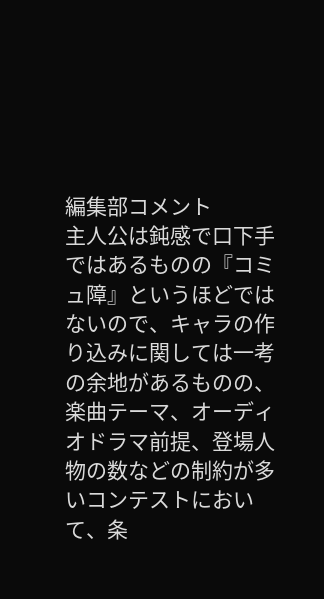編集部コメント
主人公は鈍感で口下手ではあるものの『コミュ障』というほどではないので、キャラの作り込みに関しては一考の余地があるものの、楽曲テーマ、オーディオドラマ前提、登場人物の数などの制約が多いコンテストにおいて、条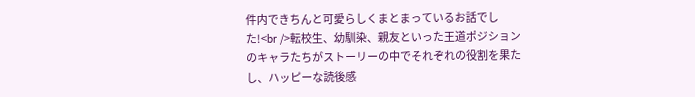件内できちんと可愛らしくまとまっているお話でした!<br />転校生、幼馴染、親友といった王道ポジションのキャラたちがストーリーの中でそれぞれの役割を果たし、ハッピーな読後感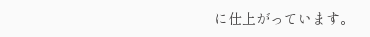に仕上がっています。